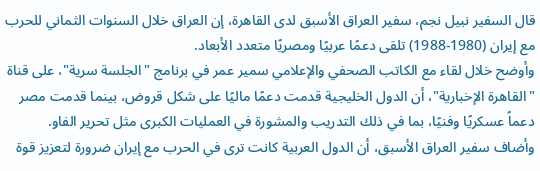قال السفير نبيل نجم، سفير العراق الأسبق لدى القاهرة، إن العراق خلال السنوات الثماني للحرب مع إيران (1980-1988) تلقى دعمًا عربيًا ومصريًا متعدد الأبعاد.
وأوضح خلال لقاء مع الكاتب الصحفي والإعلامي سمير عمر في برنامج "الجلسة سرية"، على قناة "القاهرة الإخبارية"، أن الدول الخليجية قدمت دعمًا ماليًا على شكل قروض، بينما قدمت مصر دعماً عسكريًا وفنيًا، بما في ذلك التدريب والمشورة في العمليات الكبرى مثل تحرير الفاو.
وأضاف سفير العراق الأسبق، أن الدول العربية كانت ترى في الحرب مع إيران ضرورة لتعزيز قوة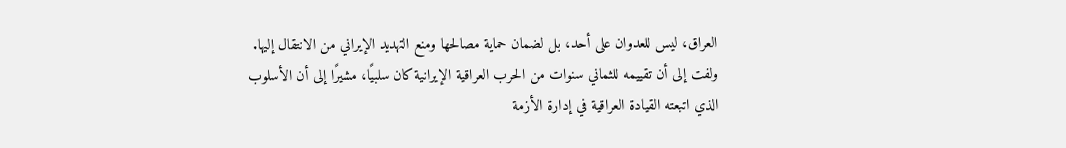العراق، ليس للعدوان على أحد، بل لضمان حماية مصالحها ومنع التهديد الإيراني من الانتقال إليها.
ولفت إلى أن تقييمه للثماني سنوات من الحرب العراقية الإيرانية كان سلبيًا، مشيرًا إلى أن الأسلوب الذي اتبعته القيادة العراقية في إدارة الأزمة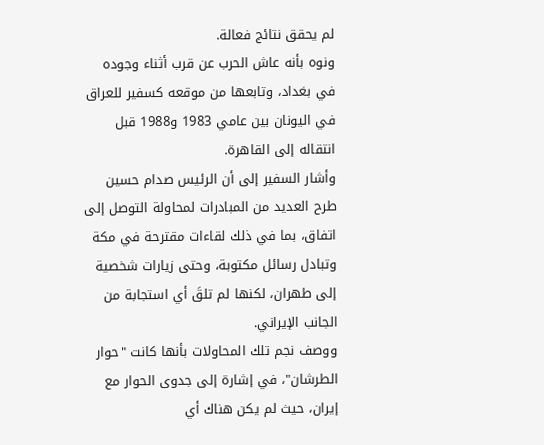لم يحقق نتائج فعالة.
ونوه بأنه عاش الحرب عن قرب أثناء وجوده في بغداد، وتابعها من موقعه كسفير للعراق في اليونان بين عامي 1983 و1988 قبل انتقاله إلى القاهرة.
وأشار السفير إلى أن الرئيس صدام حسين طرح العديد من المبادرات لمحاولة التوصل إلى اتفاق، بما في ذلك لقاءات مقترحة في مكة وتبادل رسائل مكتوبة، وحتى زيارات شخصية إلى طهران، لكنها لم تلقَ أي استجابة من الجانب الإيراني.
ووصف نجم تلك المحاولات بأنها كانت "حوار الطرشان"، في إشارة إلى جدوى الحوار مع إيران، حيث لم يكن هناك أي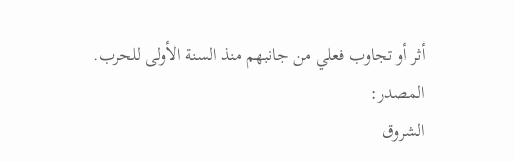أثر أو تجاوب فعلي من جانبهم منذ السنة الأولى للحرب.
المصدر:
الشروق